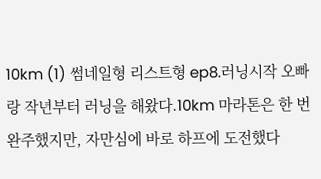10km (1) 썸네일형 리스트형 ep8.러닝시작 오빠랑 작년부터 러닝을 해왔다.10km 마라톤은 한 번 완주했지만, 자만심에 바로 하프에 도전했다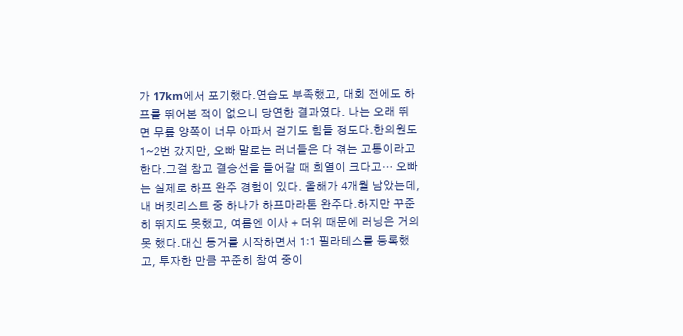가 17km에서 포기했다.연습도 부족했고, 대회 전에도 하프를 뛰어본 적이 없으니 당연한 결과였다. 나는 오래 뛰면 무릎 양쪽이 너무 아파서 걷기도 힘들 정도다.한의원도 1~2번 갔지만, 오빠 말로는 러너들은 다 겪는 고통이라고 한다.그걸 참고 결승선을 들어갈 때 희열이 크다고… 오빠는 실제로 하프 완주 경험이 있다. 올해가 4개월 남았는데, 내 버킷리스트 중 하나가 하프마라톤 완주다.하지만 꾸준히 뛰지도 못했고, 여름엔 이사 + 더위 때문에 러닝은 거의 못 했다.대신 동거를 시작하면서 1:1 필라테스를 등록했고, 투자한 만큼 꾸준히 참여 중이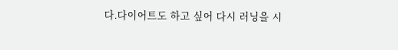다.다이어트도 하고 싶어 다시 러닝을 시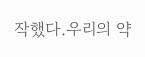작했다.우리의 약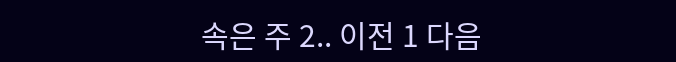속은 주 2.. 이전 1 다음